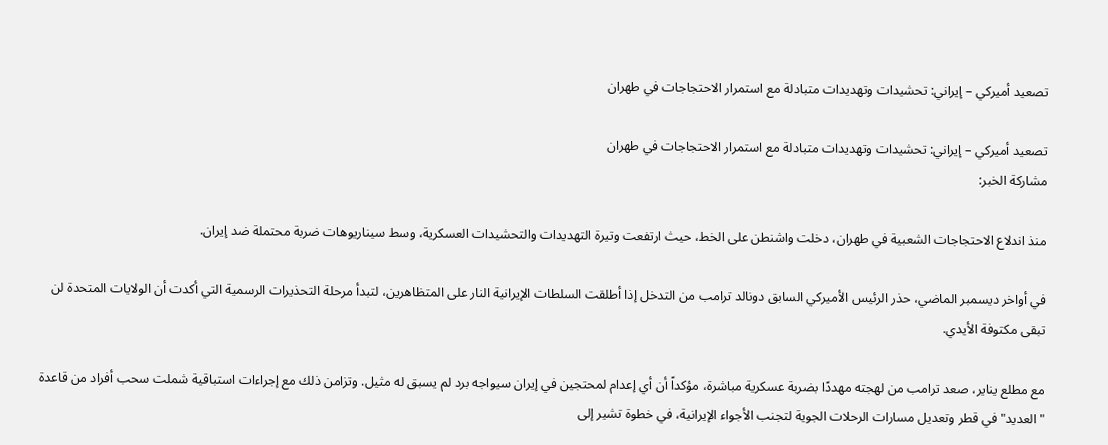تصعيد أميركي – إيراني: تحشيدات وتهديدات متبادلة مع استمرار الاحتجاجات في طهران

تصعيد أميركي – إيراني: تحشيدات وتهديدات متبادلة مع استمرار الاحتجاجات في طهران
مشاركة الخبر:

منذ اندلاع الاحتجاجات الشعبية في طهران، دخلت واشنطن على الخط، حيث ارتفعت وتيرة التهديدات والتحشيدات العسكرية، وسط سيناريوهات ضربة محتملة ضد إيران.

في أواخر ديسمبر الماضي، حذر الرئيس الأميركي السابق دونالد ترامب من التدخل إذا أطلقت السلطات الإيرانية النار على المتظاهرين، لتبدأ مرحلة التحذيرات الرسمية التي أكدت أن الولايات المتحدة لن تبقى مكتوفة الأيدي.

مع مطلع يناير، صعد ترامب من لهجته مهددًا بضربة عسكرية مباشرة، مؤكداً أن أي إعدام لمحتجين في إيران سيواجه برد لم يسبق له مثيل. وتزامن ذلك مع إجراءات استباقية شملت سحب أفراد من قاعدة "العديد" في قطر وتعديل مسارات الرحلات الجوية لتجنب الأجواء الإيرانية، في خطوة تشير إلى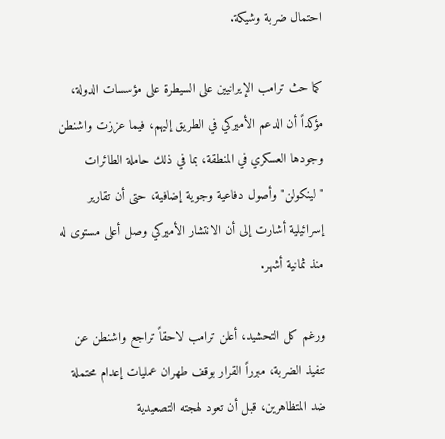احتمال ضربة وشيكة.

كما حث ترامب الإيرانيين على السيطرة على مؤسسات الدولة، مؤكداً أن الدعم الأميركي في الطريق إليهم، فيما عززت واشنطن وجودها العسكري في المنطقة، بما في ذلك حاملة الطائرات "لينكولن" وأصول دفاعية وجوية إضافية، حتى أن تقارير إسرائيلية أشارت إلى أن الانتشار الأميركي وصل أعلى مستوى له منذ ثمانية أشهر.

ورغم كل التحشيد، أعلن ترامب لاحقاً تراجع واشنطن عن تنفيذ الضربة، مبرراً القرار بوقف طهران عمليات إعدام محتملة ضد المتظاهرين، قبل أن تعود لهجته التصعيدية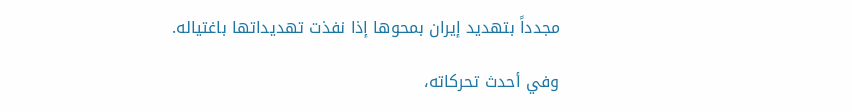مجدداً بتهديد إيران بمحوها إذا نفذت تهديداتها باغتياله.

وفي أحدث تحركاته،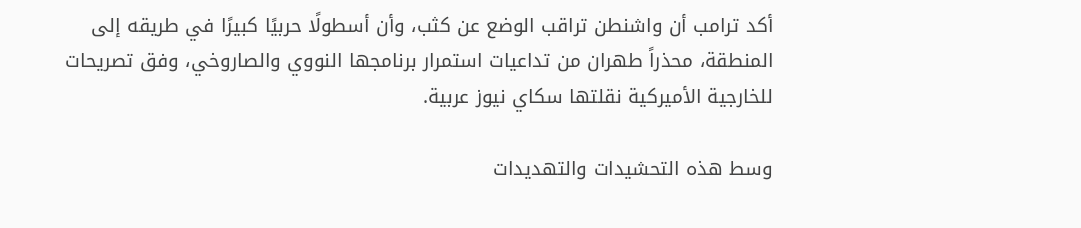أكد ترامب أن واشنطن تراقب الوضع عن كثب، وأن أسطولًا حربيًا كبيرًا في طريقه إلى المنطقة، محذراً طهران من تداعيات استمرار برنامجها النووي والصاروخي، وفق تصريحات للخارجية الأميركية نقلتها سكاي نيوز عربية.

وسط هذه التحشيدات والتهديدات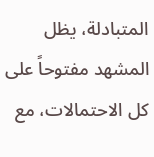المتبادلة، يظل المشهد مفتوحاً على كل الاحتمالات، مع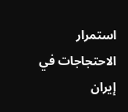استمرار الاحتجاجات في إيران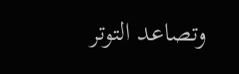وتصاعد التوتر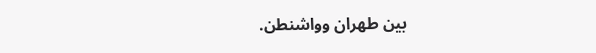بين طهران وواشنطن.